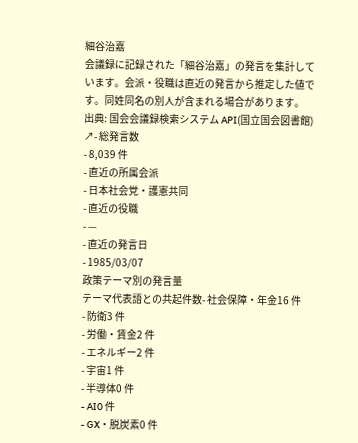細谷治嘉
会議録に記録された「細谷治嘉」の発言を集計しています。会派・役職は直近の発言から推定した値です。同姓同名の別人が含まれる場合があります。
出典: 国会会議録検索システム API(国立国会図書館) ↗- 総発言数
- 8,039 件
- 直近の所属会派
- 日本社会党・護憲共同
- 直近の役職
- —
- 直近の発言日
- 1985/03/07
政策テーマ別の発言量
テーマ代表語との共起件数- 社会保障・年金16 件
- 防衛3 件
- 労働・賃金2 件
- エネルギー2 件
- 宇宙1 件
- 半導体0 件
- AI0 件
- GX・脱炭素0 件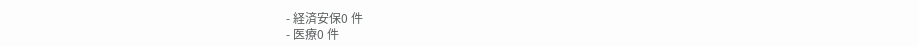- 経済安保0 件
- 医療0 件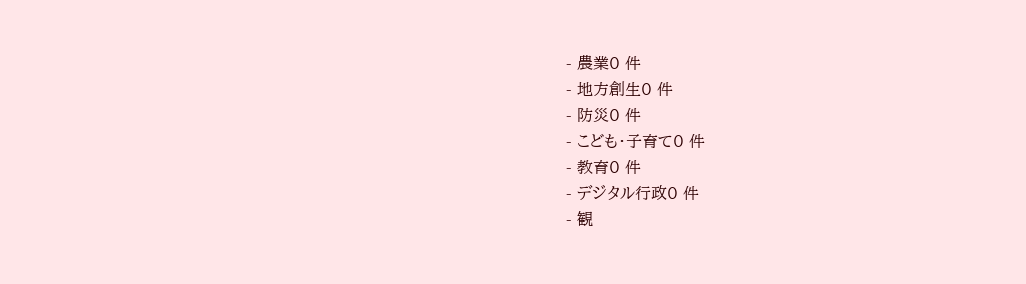- 農業0 件
- 地方創生0 件
- 防災0 件
- こども・子育て0 件
- 教育0 件
- デジタル行政0 件
- 観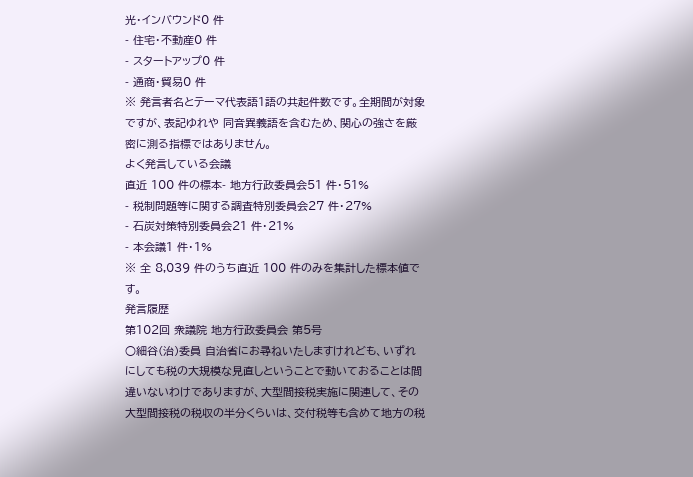光・インバウンド0 件
- 住宅・不動産0 件
- スタートアップ0 件
- 通商・貿易0 件
※ 発言者名とテーマ代表語1語の共起件数です。全期間が対象ですが、表記ゆれや 同音異義語を含むため、関心の強さを厳密に測る指標ではありません。
よく発言している会議
直近 100 件の標本- 地方行政委員会51 件・51%
- 税制問題等に関する調査特別委員会27 件・27%
- 石炭対策特別委員会21 件・21%
- 本会議1 件・1%
※ 全 8,039 件のうち直近 100 件のみを集計した標本値です。
発言履歴
第102回 衆議院 地方行政委員会 第5号
○細谷(治)委員 自治省にお尋ねいたしますけれども、いずれにしても税の大規模な見直しということで動いておることは間違いないわけでありますが、大型間接税実施に関連して、その大型間接税の税収の半分くらいは、交付税等も含めて地方の税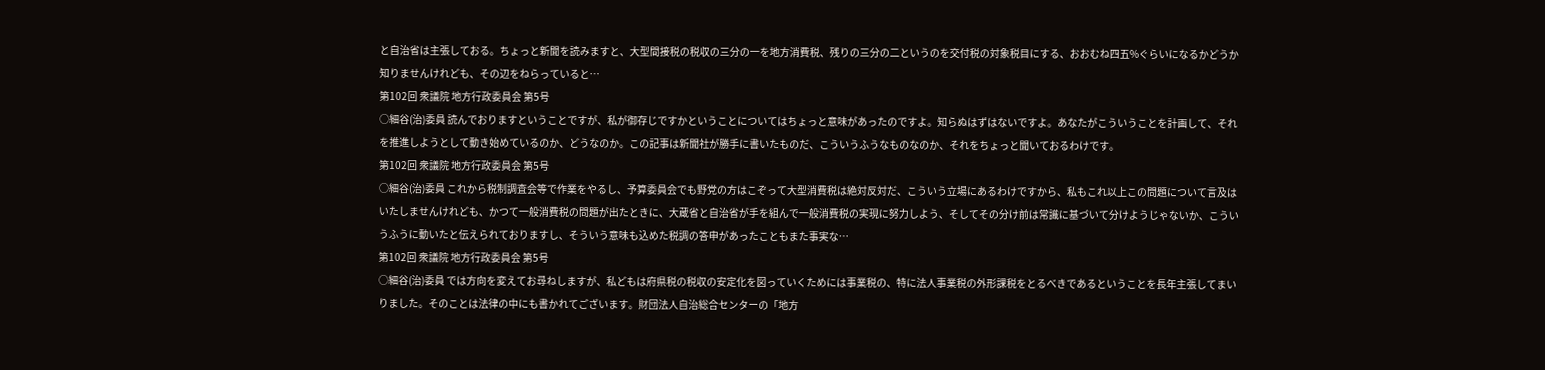と自治省は主張しておる。ちょっと新聞を読みますと、大型間接税の税収の三分の一を地方消費税、残りの三分の二というのを交付税の対象税目にする、おおむね四五%ぐらいになるかどうか知りませんけれども、その辺をねらっていると…
第102回 衆議院 地方行政委員会 第5号
○細谷(治)委員 読んでおりますということですが、私が御存じですかということについてはちょっと意味があったのですよ。知らぬはずはないですよ。あなたがこういうことを計画して、それを推進しようとして動き始めているのか、どうなのか。この記事は新聞社が勝手に書いたものだ、こういうふうなものなのか、それをちょっと聞いておるわけです。
第102回 衆議院 地方行政委員会 第5号
○細谷(治)委員 これから税制調査会等で作業をやるし、予算委員会でも野党の方はこぞって大型消費税は絶対反対だ、こういう立場にあるわけですから、私もこれ以上この問題について言及はいたしませんけれども、かつて一般消費税の問題が出たときに、大蔵省と自治省が手を組んで一般消費税の実現に努力しよう、そしてその分け前は常識に基づいて分けようじゃないか、こういうふうに動いたと伝えられておりますし、そういう意味も込めた税調の答申があったこともまた事実な…
第102回 衆議院 地方行政委員会 第5号
○細谷(治)委員 では方向を変えてお尋ねしますが、私どもは府県税の税収の安定化を図っていくためには事業税の、特に法人事業税の外形課税をとるべきであるということを長年主張してまいりました。そのことは法律の中にも書かれてございます。財団法人自治総合センターの「地方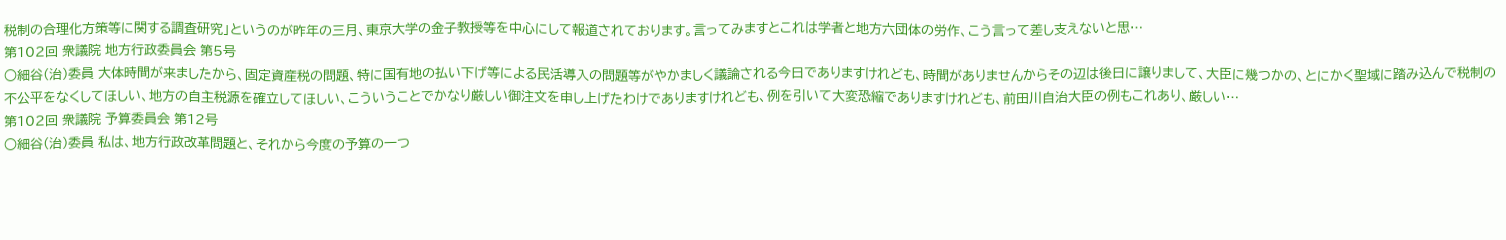税制の合理化方策等に関する調査研究」というのが昨年の三月、東京大学の金子教授等を中心にして報道されております。言ってみますとこれは学者と地方六団体の労作、こう言って差し支えないと思…
第102回 衆議院 地方行政委員会 第5号
○細谷(治)委員 大体時間が来ましたから、固定資産税の問題、特に国有地の払い下げ等による民活導入の問題等がやかましく議論される今日でありますけれども、時間がありませんからその辺は後日に譲りまして、大臣に幾つかの、とにかく聖域に踏み込んで税制の不公平をなくしてほしい、地方の自主税源を確立してほしい、こういうことでかなり厳しい御注文を申し上げたわけでありますけれども、例を引いて大変恐縮でありますけれども、前田川自治大臣の例もこれあり、厳しい…
第102回 衆議院 予算委員会 第12号
○細谷(治)委員 私は、地方行政改革問題と、それから今度の予算の一つ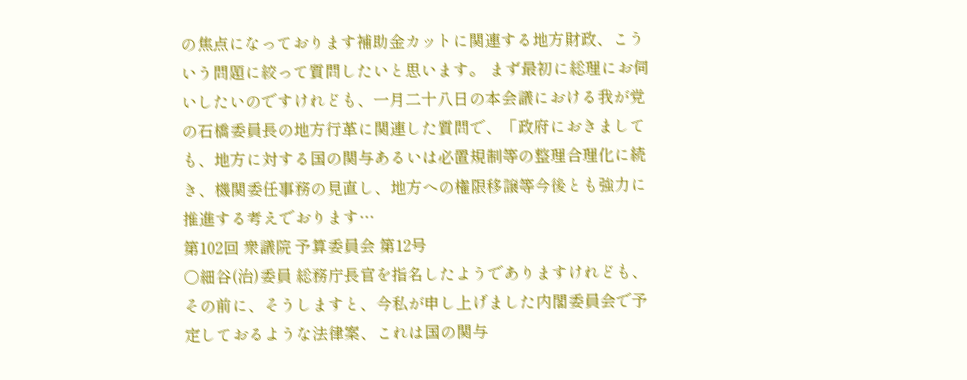の焦点になっております補助金カットに関連する地方財政、こういう問題に絞って質問したいと思います。 まず最初に総理にお伺いしたいのですけれども、一月二十八日の本会議における我が党の石橋委員長の地方行革に関連した質問で、「政府におきましても、地方に対する国の関与あるいは必置規制等の整理合理化に続き、機関委任事務の見直し、地方への権限移譲等今後とも強力に推進する考えでおります…
第102回 衆議院 予算委員会 第12号
○細谷(治)委員 総務庁長官を指名したようでありますけれども、その前に、そうしますと、今私が申し上げました内閣委員会で予定しておるような法律案、これは国の関与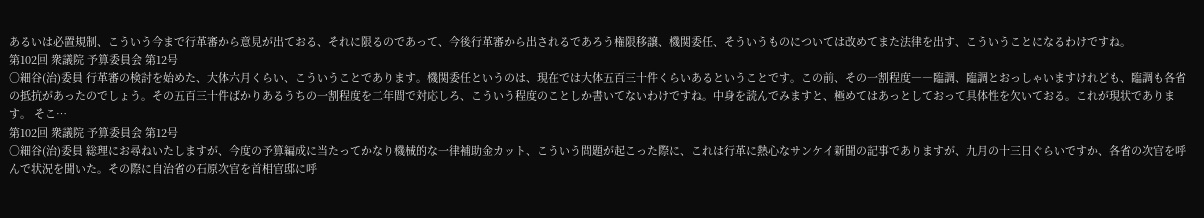あるいは必置規制、こういう今まで行革審から意見が出ておる、それに限るのであって、今後行革審から出されるであろう権限移譲、機関委任、そういうものについては改めてまた法律を出す、こういうことになるわけですね。
第102回 衆議院 予算委員会 第12号
○細谷(治)委員 行革審の検討を始めた、大体六月くらい、こういうことであります。機関委任というのは、現在では大体五百三十件くらいあるということです。この前、その一割程度――臨調、臨調とおっしゃいますけれども、臨調も各省の抵抗があったのでしょう。その五百三十件ばかりあるうちの一割程度を二年間で対応しろ、こういう程度のことしか書いてないわけですね。中身を読んでみますと、極めてはあっとしておって具体性を欠いておる。これが現状であります。 そこ…
第102回 衆議院 予算委員会 第12号
○細谷(治)委員 総理にお尋ねいたしますが、今度の予算編成に当たってかなり機械的な一律補助金カット、こういう問題が起こった際に、これは行革に熱心なサンケイ新聞の記事でありますが、九月の十三日ぐらいですか、各省の次官を呼んで状況を聞いた。その際に自治省の石原次官を首相官邸に呼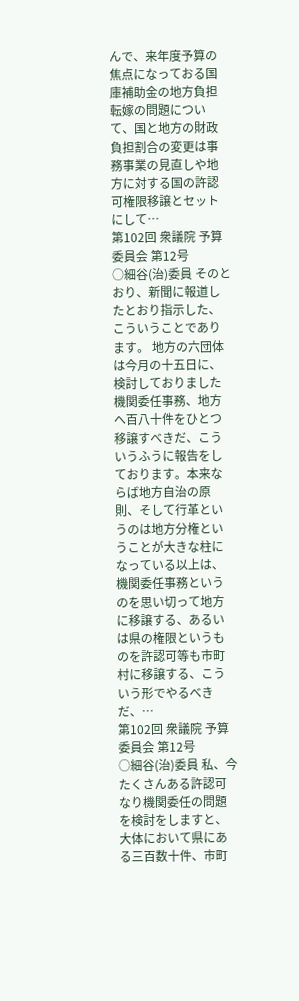んで、来年度予算の焦点になっておる国庫補助金の地方負担転嫁の問題について、国と地方の財政負担割合の変更は事務事業の見直しや地方に対する国の許認可権限移譲とセットにして…
第102回 衆議院 予算委員会 第12号
○細谷(治)委員 そのとおり、新聞に報道したとおり指示した、こういうことであります。 地方の六団体は今月の十五日に、検討しておりました機関委任事務、地方へ百八十件をひとつ移譲すべきだ、こういうふうに報告をしております。本来ならば地方自治の原則、そして行革というのは地方分権ということが大きな柱になっている以上は、機関委任事務というのを思い切って地方に移譲する、あるいは県の権限というものを許認可等も市町村に移譲する、こういう形でやるべきだ、…
第102回 衆議院 予算委員会 第12号
○細谷(治)委員 私、今たくさんある許認可なり機関委任の問題を検討をしますと、大体において県にある三百数十件、市町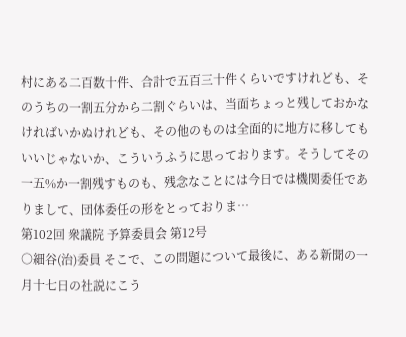村にある二百数十件、合計で五百三十件くらいですけれども、そのうちの一割五分から二割ぐらいは、当面ちょっと残しておかなければいかぬけれども、その他のものは全面的に地方に移してもいいじゃないか、こういうふうに思っております。そうしてその一五%か一割残すものも、残念なことには今日では機関委任でありまして、団体委任の形をとっておりま…
第102回 衆議院 予算委員会 第12号
○細谷(治)委員 そこで、この問題について最後に、ある新聞の一月十七日の社説にこう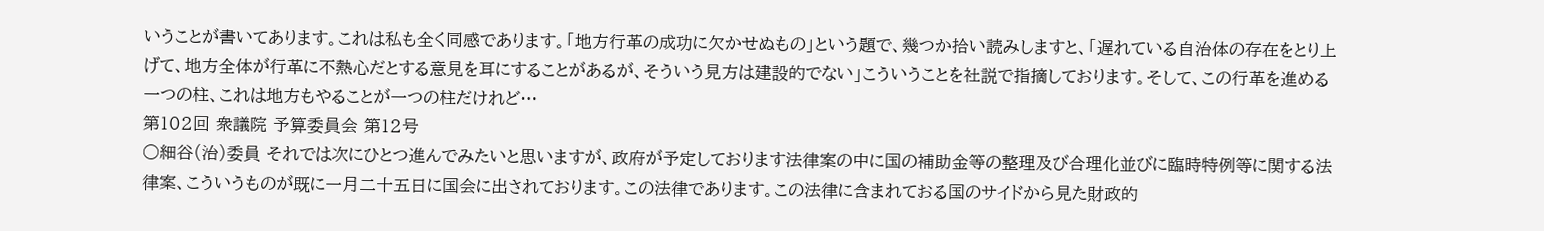いうことが書いてあります。これは私も全く同感であります。「地方行革の成功に欠かせぬもの」という題で、幾つか拾い読みしますと、「遅れている自治体の存在をとり上げて、地方全体が行革に不熱心だとする意見を耳にすることがあるが、そういう見方は建設的でない」こういうことを社説で指摘しております。そして、この行革を進める一つの柱、これは地方もやることが一つの柱だけれど…
第102回 衆議院 予算委員会 第12号
○細谷(治)委員 それでは次にひとつ進んでみたいと思いますが、政府が予定しております法律案の中に国の補助金等の整理及び合理化並びに臨時特例等に関する法律案、こういうものが既に一月二十五日に国会に出されております。この法律であります。この法律に含まれておる国のサイドから見た財政的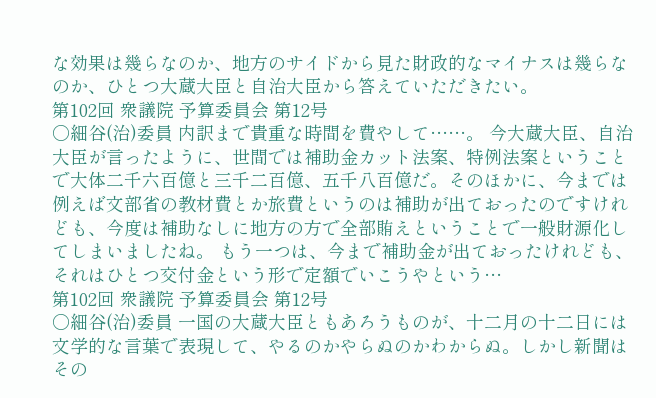な効果は幾らなのか、地方のサイドから見た財政的なマイナスは幾らなのか、ひとつ大蔵大臣と自治大臣から答えていただきたい。
第102回 衆議院 予算委員会 第12号
○細谷(治)委員 内訳まで貴重な時間を費やして……。 今大蔵大臣、自治大臣が言ったように、世間では補助金カット法案、特例法案ということで大体二千六百億と三千二百億、五千八百億だ。そのほかに、今までは例えば文部省の教材費とか旅費というのは補助が出ておったのですけれども、今度は補助なしに地方の方で全部賄えということで一般財源化してしまいましたね。 もう一つは、今まで補助金が出ておったけれども、それはひとつ交付金という形で定額でいこうやという…
第102回 衆議院 予算委員会 第12号
○細谷(治)委員 一国の大蔵大臣ともあろうものが、十二月の十二日には文学的な言葉で表現して、やるのかやらぬのかわからぬ。しかし新聞はその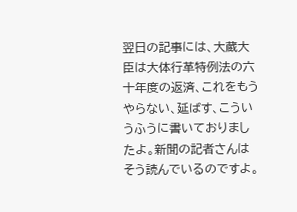翌日の記事には、大蔵大臣は大体行革特例法の六十年度の返済、これをもうやらない、延ばす、こういうふうに書いておりましたよ。新聞の記者さんはそう読んでいるのですよ。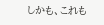しかも、これも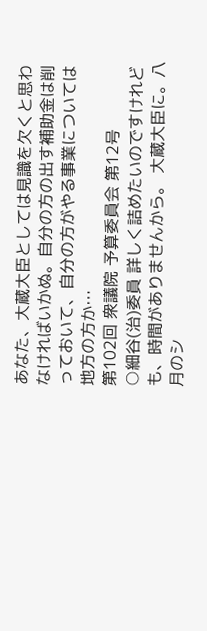あなた、大蔵大臣としては見識を欠くと思わなければいかぬ。自分の方の出す補助金は削っておいて、自分の方がやる事業については地方の方か…
第102回 衆議院 予算委員会 第12号
○細谷(治)委員 詳しく詰めたいのですけれども、時間がありませんから。 大蔵大臣に。八月のシ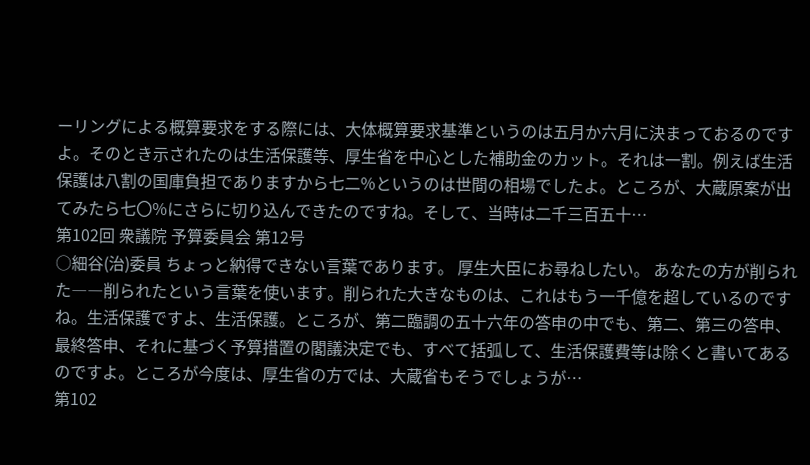ーリングによる概算要求をする際には、大体概算要求基準というのは五月か六月に決まっておるのですよ。そのとき示されたのは生活保護等、厚生省を中心とした補助金のカット。それは一割。例えば生活保護は八割の国庫負担でありますから七二%というのは世間の相場でしたよ。ところが、大蔵原案が出てみたら七〇%にさらに切り込んできたのですね。そして、当時は二千三百五十…
第102回 衆議院 予算委員会 第12号
○細谷(治)委員 ちょっと納得できない言葉であります。 厚生大臣にお尋ねしたい。 あなたの方が削られた――削られたという言葉を使います。削られた大きなものは、これはもう一千億を超しているのですね。生活保護ですよ、生活保護。ところが、第二臨調の五十六年の答申の中でも、第二、第三の答申、最終答申、それに基づく予算措置の閣議決定でも、すべて括弧して、生活保護費等は除くと書いてあるのですよ。ところが今度は、厚生省の方では、大蔵省もそうでしょうが…
第102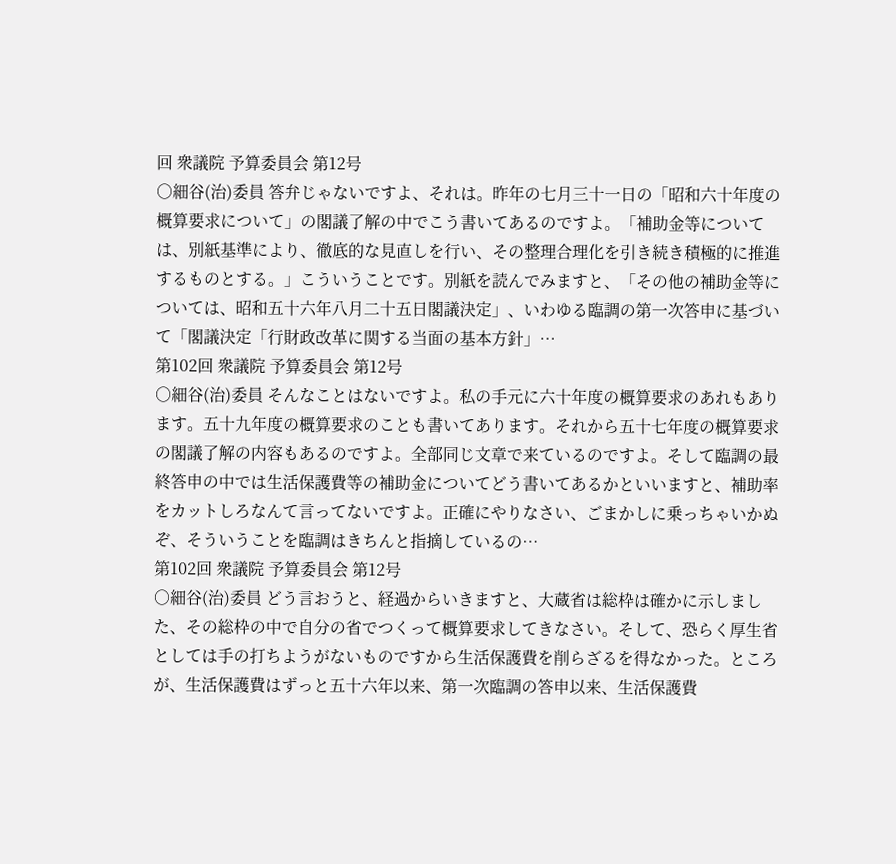回 衆議院 予算委員会 第12号
○細谷(治)委員 答弁じゃないですよ、それは。昨年の七月三十一日の「昭和六十年度の概算要求について」の閣議了解の中でこう書いてあるのですよ。「補助金等については、別紙基準により、徹底的な見直しを行い、その整理合理化を引き続き積極的に推進するものとする。」こういうことです。別紙を読んでみますと、「その他の補助金等については、昭和五十六年八月二十五日閣議決定」、いわゆる臨調の第一次答申に基づいて「閣議決定「行財政改革に関する当面の基本方針」…
第102回 衆議院 予算委員会 第12号
○細谷(治)委員 そんなことはないですよ。私の手元に六十年度の概算要求のあれもあります。五十九年度の概算要求のことも書いてあります。それから五十七年度の概算要求の閣議了解の内容もあるのですよ。全部同じ文章で来ているのですよ。そして臨調の最終答申の中では生活保護費等の補助金についてどう書いてあるかといいますと、補助率をカットしろなんて言ってないですよ。正確にやりなさい、ごまかしに乗っちゃいかぬぞ、そういうことを臨調はきちんと指摘しているの…
第102回 衆議院 予算委員会 第12号
○細谷(治)委員 どう言おうと、経過からいきますと、大蔵省は総枠は確かに示しました、その総枠の中で自分の省でつくって概算要求してきなさい。そして、恐らく厚生省としては手の打ちようがないものですから生活保護費を削らざるを得なかった。ところが、生活保護費はずっと五十六年以来、第一次臨調の答申以来、生活保護費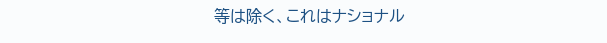等は除く、これはナショナル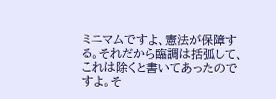ミニマムですよ、憲法が保障する。それだから臨調は括弧して、これは除くと書いてあったのですよ。そ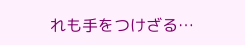れも手をつけざる…